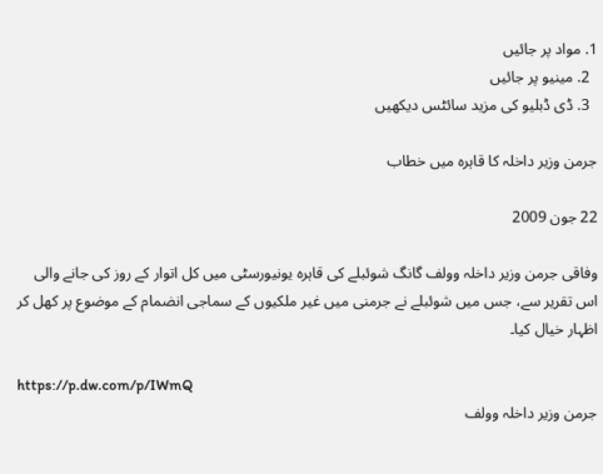1. مواد پر جائیں
  2. مینیو پر جائیں
  3. ڈی ڈبلیو کی مزید سائٹس دیکھیں

جرمن وزیر داخلہ کا قاہرہ میں خطاب

22 جون 2009

وفاقی جرمن وزیر داخلہ وولف گانگ شوئبلے کی قاہرہ یونیورسٹی میں کل اتوار کے روز کی جانے والی اس تقریر سے، جس میں شوئبلے نے جرمنی میں غیر ملکیوں کے سماجی انضمام کے موضوع پر کھل کر اظہار خیال کیا۔

https://p.dw.com/p/IWmQ
جرمن وزیر داخلہ وولف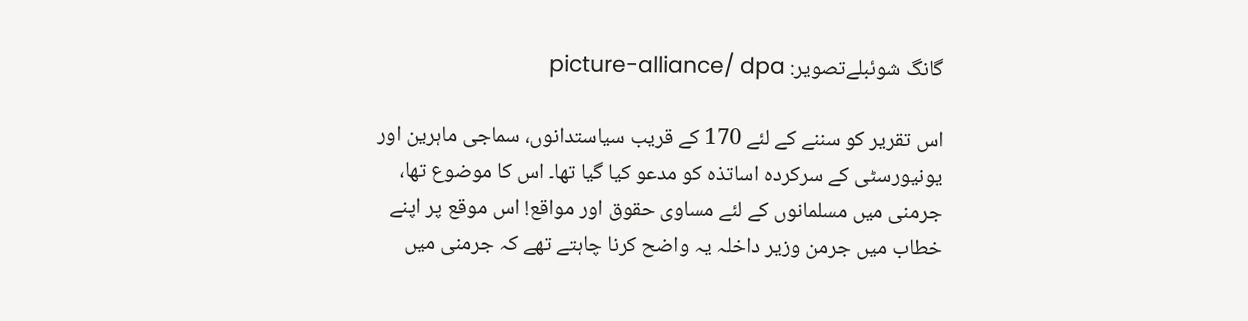گانگ شوئبلےتصویر: picture-alliance/ dpa

اس تقریر کو سننے کے لئے 170 کے قریب سیاستدانوں، سماجی ماہرین اور یونیورسٹی کے سرکردہ اساتذہ کو مدعو کیا گیا تھا۔ اس کا موضوع تھا، جرمنی میں مسلمانوں کے لئے مساوی حقوق اور مواقع! اس موقع پر اپنے خطاب میں جرمن وزیر داخلہ یہ واضح کرنا چاہتے تھے کہ جرمنی میں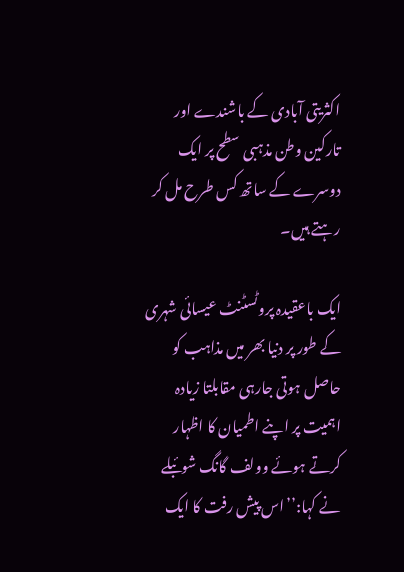اکثریتی آبادی کے باشندے اور تارکین وطن مذہبی سطح پر ایک دوسرے کے ساتھ کس طرح مل کر رہتے ہیں۔

ایک باعقیدہ پروٹسٹنٹ عیسائی شہری کے طور پر دنیا بھر میں مذاہب کو حاصل ہوتی جارہی مقابلتا زیادہ اہمیت پر اپنے اطمیان کا اظہار کرتے ہوئے وولف گانگ شوئبلے نے کہا:’’اس پیش رفت کا ایک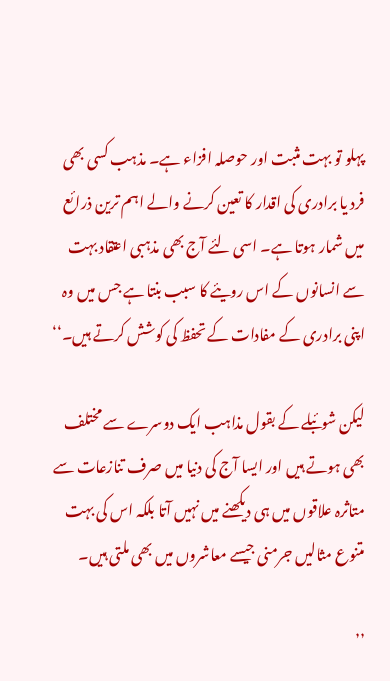پہلو تو بہت مثبت اور حوصلہ افزاء ہے۔ مذہب کسی بھی فرد یا برادری کی اقدار کا تعین کرنے والے اہم ترین ذرائع میں شمار ہوتا ہے۔ اسی لئے آج بھی مذہبی اعتقاد بہت سے انسانوں کے اس رویئے کا سبب بنتا ہے جس میں وہ اپنی برادری کے مفادات کے تحفظ کی کوشش کرتے ہیں۔‘‘

لیکن شوئبلے کے بقول مذاہب ایک دوسرے سے مختلف بھی ہوتے ہیں اور ایسا آج کی دنیا میں صرف تنازعات سے متاثرہ علاقوں میں ہی دیکھنے میں نہیں آتا بلکہ اس کی بہت متنوع مثالیں جرمنی جیسے معاشروں میں بھی ملتی ہیں۔

’’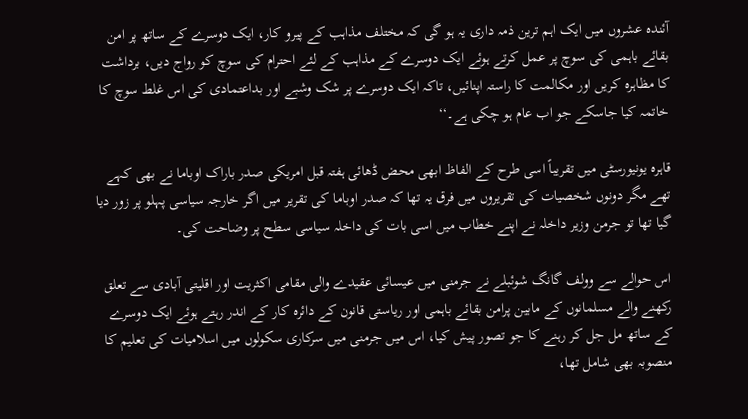آئندہ عشروں میں ایک اہم ترین ذمہ داری یہ ہو گی کہ مختلف مذاہب کے پیرو کار، ایک دوسرے کے ساتھ پر امن بقائے باہمی کی سوچ پر عمل کرتے ہوئے ایک دوسرے کے مذاہب کے لئے احترام کی سوچ کو رواج دیں، برداشت کا مظاہرہ کریں اور مکالمت کا راستہ اپنائیں، تاکہ ایک دوسرے پر شک وشبے اور بداعتمادی کی اس غلط سوچ کا خاتمہ کیا جاسکے جو اب عام ہو چکی ہے۔‘‘

قاہرہ یونیورسٹی میں تقریباً اسی طرح کے الفاظ ابھی محض ڈھائی ہفتہ قبل امریکی صدر باراک اوباما نے بھی کہے تھے مگر دونوں شخصیات کی تقریروں میں فرق یہ تھا کہ صدر اوباما کی تقریر میں اگر خارجہ سیاسی پہلو پر زور دیا گیا تھا تو جرمن وزیر داخلہ نے اپنے خطاب میں اسی بات کی داخلہ سیاسی سطح پر وضاحت کی۔

اس حوالے سے وولف گانگ شوئبلے نے جرمنی میں عیسائی عقیدے والی مقامی اکثریت اور اقلیتی آبادی سے تعلق رکھنے والے مسلمانوں کے مابین پرامن بقائے باہمی اور ریاستی قانون کے دائرہ کار کے اندر رہتے ہوئے ایک دوسرے کے ساتھ مل جل کر رہنے کا جو تصور پیش کیا، اس میں جرمنی میں سرکاری سکولوں میں اسلامیات کی تعلیم کا منصوبہ بھی شامل تھا،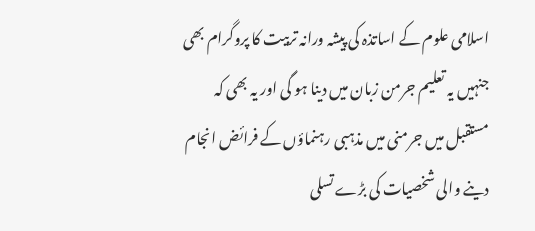اسلامی علوم کے اساتذہ کی پیشہ ورانہ تربیت کا پروگرام بھی جنہیں یہ تعلیم جرمن زبان میں دینا ہو گی اور یہ بھی کہ مستقبل میں جرمنی میں مذہبی رہنماؤں کے فرائض انجام دینے والی شخصیات کی بڑے تسلی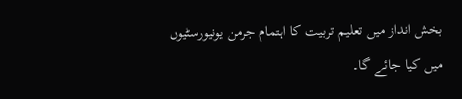بخش انداز میں تعلیم تربیت کا اہتمام جرمن یونیورسٹیوں میں کیا جائے گا۔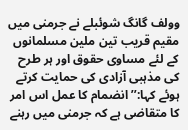وولف گانگ شوئبلے نے جرمنی میں مقیم قریب تین ملین مسلمانوں کے لئے مساوی حقوق اور ہر طرح کی مذہبی آزادی کی حمایت کرتے ہوئے کہا:’’انضمام کا عمل اس امر کا متقاضی ہے کہ جرمنی میں رہنے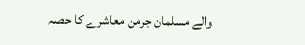والے مسلمان جرمن معاشرے کا حصہ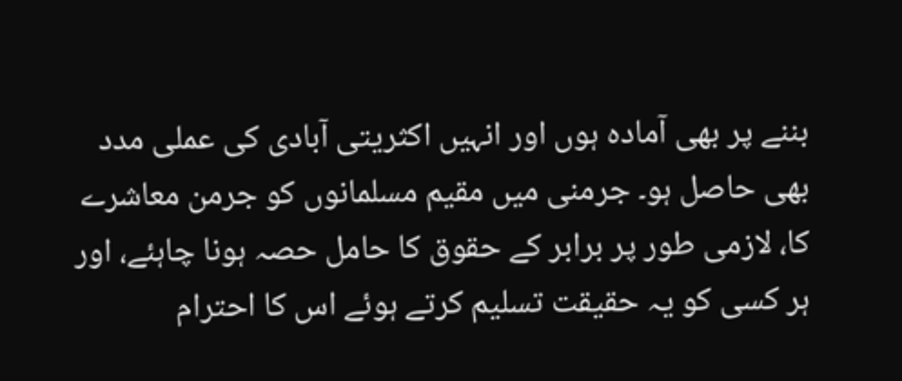بننے پر بھی آمادہ ہوں اور انہیں اکثریتی آبادی کی عملی مدد بھی حاصل ہو۔ جرمنی میں مقیم مسلمانوں کو جرمن معاشرے کا، لازمی طور پر برابر کے حقوق کا حامل حصہ ہونا چاہئے، اور ہر کسی کو یہ حقیقت تسلیم کرتے ہوئے اس کا احترام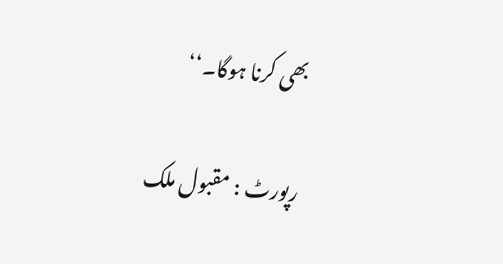بھی کرنا ہوگا۔‘‘

رپورٹ : مقبول ملک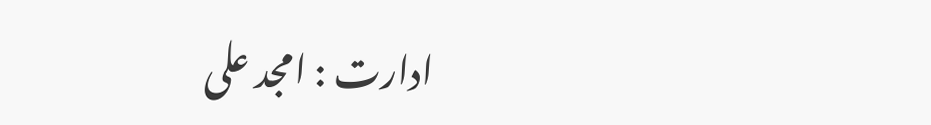ادارت : امجد علی